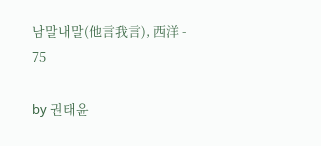남말내말(他言我言), 西洋 - 75

by 권태윤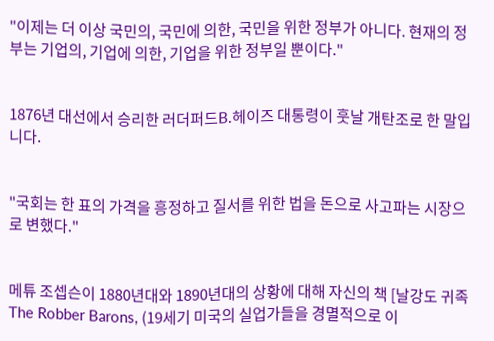"이제는 더 이상 국민의, 국민에 의한, 국민을 위한 정부가 아니다. 현재의 정부는 기업의, 기업에 의한, 기업을 위한 정부일 뿐이다."


1876년 대선에서 승리한 러더퍼드B.헤이즈 대통령이 훗날 개탄조로 한 말입니다.


"국회는 한 표의 가격을 흥정하고 질서를 위한 법을 돈으로 사고파는 시장으로 변했다."


메튜 조셉슨이 1880년대와 1890년대의 상황에 대해 자신의 책 [날강도 귀족 The Robber Barons, (19세기 미국의 실업가들을 경멸적으로 이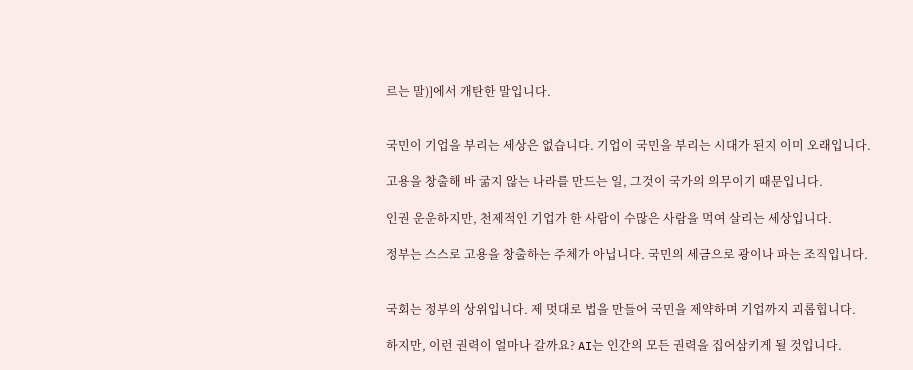르는 말)]에서 개탄한 말입니다.


국민이 기업을 부리는 세상은 없습니다. 기업이 국민을 부리는 시대가 된지 이미 오래입니다.

고용을 창출해 바 굶지 않는 나라를 만드는 일, 그것이 국가의 의무이기 때문입니다.

인권 운운하지만, 천제적인 기업가 한 사람이 수많은 사람을 먹여 살리는 세상입니다.

정부는 스스로 고용을 창출하는 주체가 아닙니다. 국민의 세금으로 광이나 파는 조직입니다.


국회는 정부의 상위입니다. 제 멋대로 법을 만들어 국민을 제약하며 기업까지 괴롭힙니다.

하지만, 이런 권력이 얼마나 갈까요? AI는 인간의 모든 권력을 집어삼키게 될 것입니다.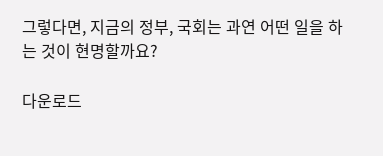그렇다면, 지금의 정부, 국회는 과연 어떤 일을 하는 것이 현명할까요?

다운로드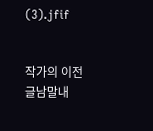(3).jfif


작가의 이전글남말내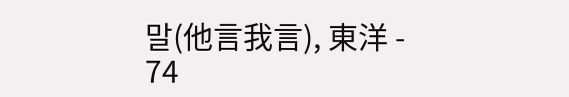말(他言我言), 東洋 - 74